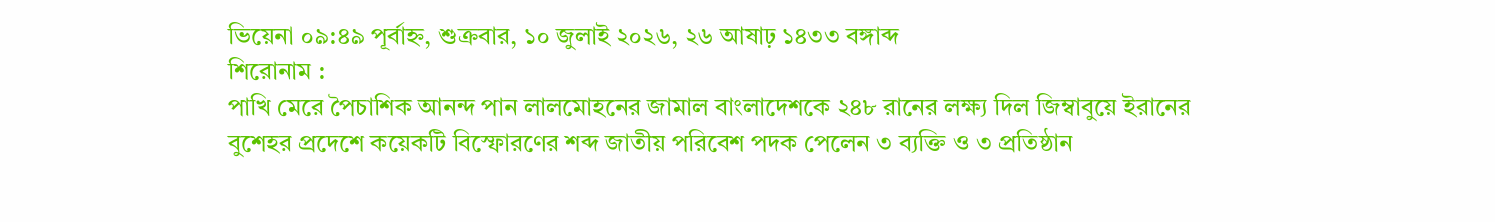ভিয়েনা ০৯:৪৯ পূর্বাহ্ন, শুক্রবার, ১০ জুলাই ২০২৬, ২৬ আষাঢ় ১৪৩৩ বঙ্গাব্দ
শিরোনাম :
পাখি মেরে পৈচাশিক আনন্দ পান লালমোহনের জামাল বাংলাদেশকে ২৪৮ রানের লক্ষ্য দিল জিম্বাবুয়ে ইরানের বুশেহর প্রদেশে কয়েকটি বিস্ফোরণের শব্দ জাতীয় পরিবেশ পদক পেলেন ৩ ব্যক্তি ও ৩ প্রতিষ্ঠান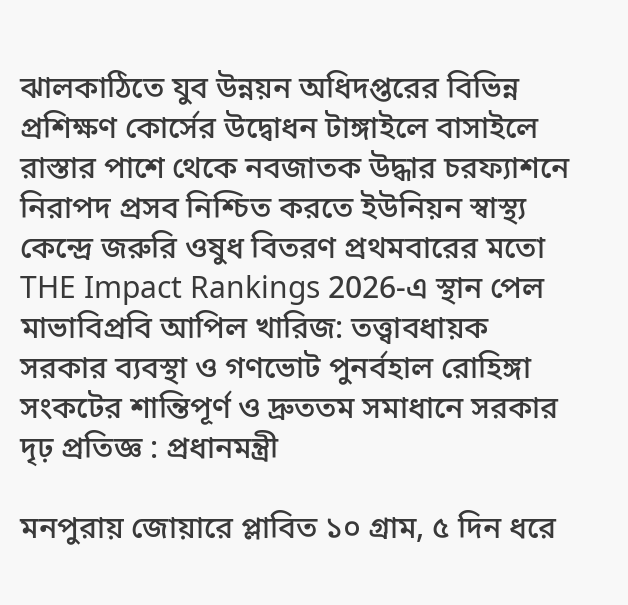ঝালকাঠিতে যুব উন্নয়ন অধিদপ্তরের বিভিন্ন প্রশিক্ষণ কোর্সের উদ্বোধন টাঙ্গাইলে বাসাইলে রাস্তার পাশে থেকে নবজাতক উদ্ধার চরফ্যাশনে নিরাপদ প্রসব নিশ্চিত করতে ইউনিয়ন স্বাস্থ্য কেন্দ্রে জরুরি ওষুধ বিতরণ প্রথমবারের মতো THE Impact Rankings 2026-এ স্থান পেল মাভাবিপ্রবি আপিল খারিজ: তত্ত্বাবধায়ক সরকার ব্যবস্থা ও গণভোট পুনর্বহাল রোহিঙ্গা সংকটের শান্তিপূর্ণ ও দ্রুততম সমাধানে সরকার দৃঢ় প্রতিজ্ঞ : প্রধানমন্ত্রী

মনপুরায় জোয়ারে প্লাবিত ১০ গ্রাম, ৫ দিন ধরে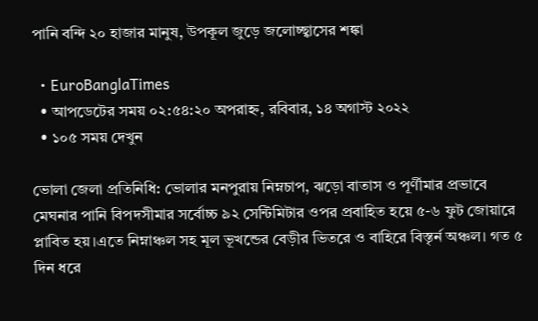পানি বন্দি ২০ হাজার মানুষ, উপকূল জুড়ে জলোচ্ছ্বাসের শঙ্কা

  • EuroBanglaTimes
  • আপডেটের সময় ০২:৫৪:২০ অপরাহ্ন, রবিবার, ১৪ অগাস্ট ২০২২
  • ১০৫ সময় দেখুন

ভোলা জেলা প্রতিনিধি: ভোলার মনপুরায় নিম্নচাপ, ঝড়ো বাতাস ও পূর্ণীমার প্রভাবে মেঘনার পানি বিপদসীমার সর্বোচ্চ ৯২ সেন্টিমিটার ওপর প্রবাহিত হয়ে ৫-৬ ফুট জোয়ারে প্লাবিত হয়।এতে নিম্নাঞ্চল সহ মূল ভূখন্ডের বেড়ীর ভিতরে ও বাহিরে বিস্তৃর্ন অঞ্চল। গত ৫ দিন ধরে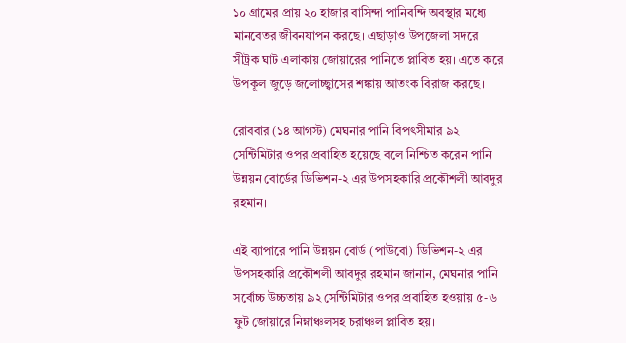১০ গ্রামের প্রায় ২০ হাজার বাসিন্দা পানিবন্দি অবস্থার মধ্যে মানবেতর জীবনযাপন করছে। এছাড়াও উপজেলা সদরে সীট্রক ঘাট এলাকায় জোয়ারের পানিতে প্লাবিত হয়। এতে করে উপকূল জুড়ে জলোচ্ছ্বাসের শঙ্কায় আতংক বিরাজ করছে।

রোববার (১৪ আগস্ট) মেঘনার পানি বিপৎসীমার ৯২ সেন্টিমিটার ওপর প্রবাহিত হয়েছে বলে নিশ্চিত করেন পানি উন্নয়ন বোর্ডের ডিভিশন-২ এর উপসহকারি প্রকৌশলী আবদুর রহমান।

এই ব্যাপারে পানি উন্নয়ন বোর্ড (পাউবো) ডিভিশন-২ এর উপসহকারি প্রকৌশলী আবদুর রহমান জানান, মেঘনার পানি সর্বোচ্চ উচ্চতায় ৯২ সেন্টিমিটার ওপর প্রবাহিত হওয়ায় ৫-৬ ফুট জোয়ারে নিম্নাঞ্চলসহ চরাঞ্চল প্লাবিত হয়।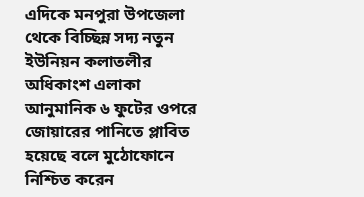এদিকে মনপুরা উপজেলা থেকে বিচ্ছিন্ন সদ্য নতুন ইউনিয়ন কলাতলীর অধিকাংশ এলাকা আনুমানিক ৬ ফুটের ওপরে জোয়ারের পানিতে প্লাবিত হয়েছে বলে মুঠোফোনে নিশ্চিত করেন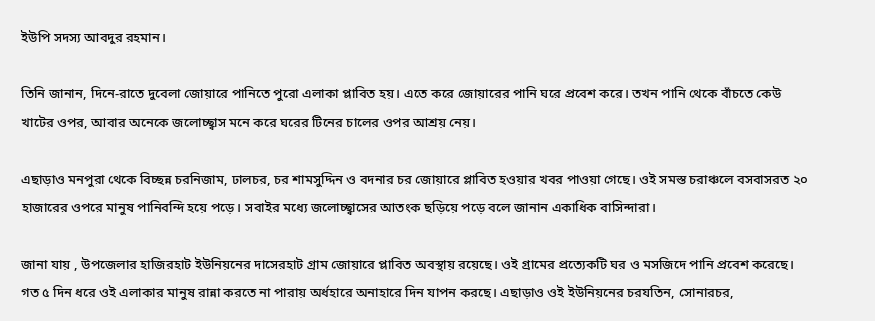ইউপি সদস্য আবদুর রহমান।

তিনি জানান, দিনে-রাতে দুবেলা জোয়ারে পানিতে পুরো এলাকা প্লাবিত হয়। এতে করে জোয়ারের পানি ঘরে প্রবেশ করে। তখন পানি থেকে বাঁচতে কেউ খাটের ওপর, আবার অনেকে জলোচ্ছ্বাস মনে করে ঘরের টিনের চালের ওপর আশ্রয় নেয়।

এছাড়াও মনপুরা থেকে বিচ্ছন্ন চরনিজাম, ঢালচর, চর শামসুদ্দিন ও বদনার চর জোয়ারে প্লাবিত হওয়ার খবর পাওয়া গেছে। ওই সমস্ত চরাঞ্চলে বসবাসরত ২০ হাজারের ওপরে মানুষ পানিবন্দি হয়ে পড়ে। সবাইর মধ্যে জলোচ্ছ্বাসের আতংক ছড়িয়ে পড়ে বলে জানান একাধিক বাসিন্দারা।

জানা যায় , উপজেলার হাজিরহাট ইউনিয়নের দাসেরহাট গ্রাম জোয়ারে প্লাবিত অবস্থায় রয়েছে। ওই গ্রামের প্রত্যেকটি ঘর ও মসজিদে পানি প্রবেশ করেছে। গত ৫ দিন ধরে ওই এলাকার মানুষ রান্না করতে না পারায় অর্ধহারে অনাহারে দিন যাপন করছে। এছাড়াও ওই ইউনিয়নের চরযতিন, সোনারচর,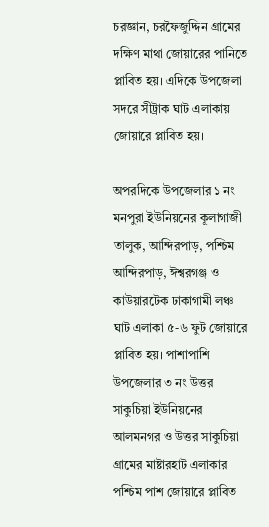চরজ্ঞান, চরফৈজুদ্দিন গ্রামের দক্ষিণ মাথা জোয়ারের পানিতে প্লাবিত হয়। এদিকে উপজেলা সদরে সীট্রাক ঘাট এলাকায় জোয়ারে প্লাবিত হয়।

অপরদিকে উপজেলার ১ নং মনপুরা ইউনিয়নের কূলাগাজী তালুক, আন্দিরপাড়, পশ্চিম আন্দিরপাড়, ঈশ্বরগঞ্জ ও কাউয়ারটেক ঢাকাগামী লঞ্চ ঘাট এলাকা ৫-৬ ফুট জোয়ারে প্লাবিত হয়। পাশাপাশি উপজেলার ৩ নং উত্তর সাকুচিয়া ইউনিয়নের আলমনগর ও উত্তর সাকুচিয়া গ্রামের মাষ্টারহাট এলাকার পশ্চিম পাশ জোয়ারে প্লাবিত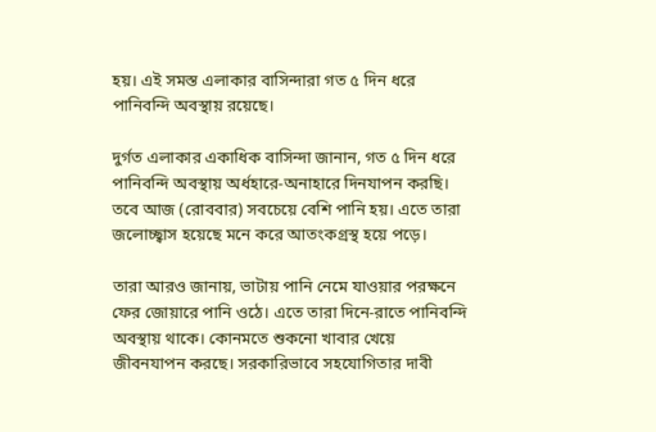হয়। এই সমস্ত এলাকার বাসিন্দারা গত ৫ দিন ধরে পানিবন্দি অবস্থায় রয়েছে।

দুর্গত এলাকার একাধিক বাসিন্দা জানান, গত ৫ দিন ধরে পানিবন্দি অবস্থায় অর্ধহারে-অনাহারে দিনযাপন করছি। তবে আজ (রোববার) সবচেয়ে বেশি পানি হয়। এতে তারা জলোচ্ছ্বাস হয়েছে মনে করে আতংকগ্রস্থ হয়ে পড়ে।

তারা আরও জানায়, ভাটায় পানি নেমে যাওয়ার পরক্ষনে ফের জোয়ারে পানি ওঠে। এতে তারা দিনে-রাতে পানিবন্দি অবস্থায় থাকে। কোনমতে শুকনো খাবার খেয়ে জীবনযাপন করছে। সরকারিভাবে সহযোগিতার দাবী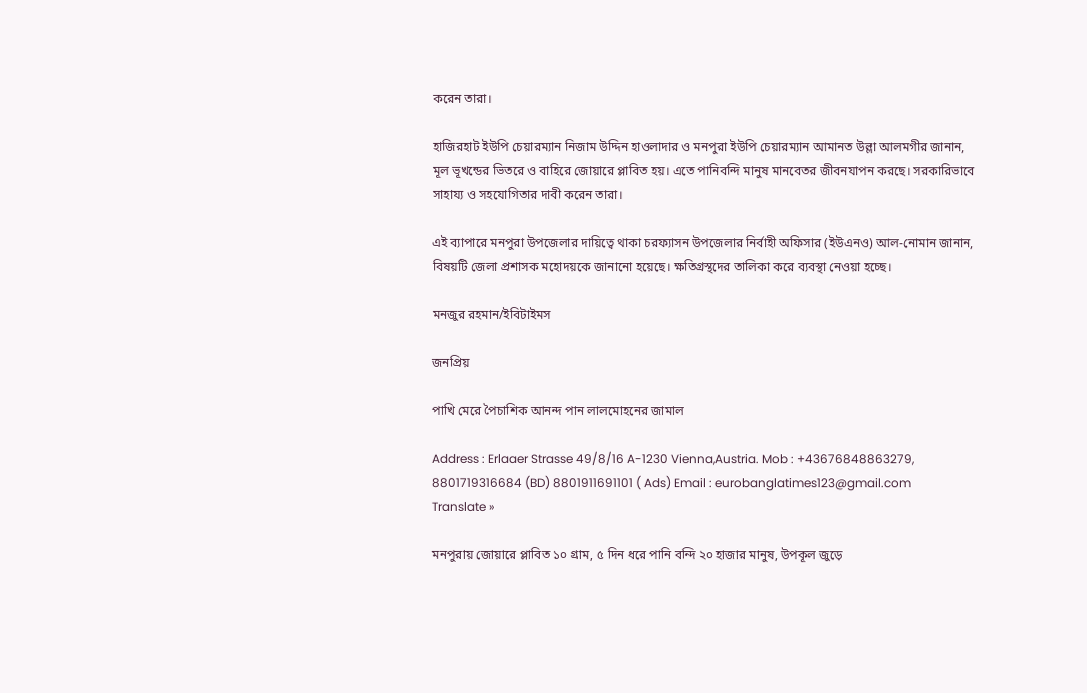করেন তারা।

হাজিরহাট ইউপি চেয়ারম্যান নিজাম উদ্দিন হাওলাদার ও মনপুরা ইউপি চেয়ারম্যান আমানত উল্লা আলমগীর জানান, মূল ভূখন্ডের ভিতরে ও বাহিরে জোয়ারে প্লাবিত হয়। এতে পানিবন্দি মানুষ মানবেতর জীবনযাপন করছে। সরকারিভাবে সাহায্য ও সহযোগিতার দাবী করেন তারা।

এই ব্যাপারে মনপুরা উপজেলার দায়িত্বে থাকা চরফ্যাসন উপজেলার নির্বাহী অফিসার (ইউএনও) আল-নোমান জানান, বিষয়টি জেলা প্রশাসক মহোদয়কে জানানো হয়েছে। ক্ষতিগ্রস্থদের তালিকা করে ব্যবস্থা নেওয়া হচ্ছে।

মনজুর রহমান/ইবিটাইমস

জনপ্রিয়

পাখি মেরে পৈচাশিক আনন্দ পান লালমোহনের জামাল

Address : Erlaaer Strasse 49/8/16 A-1230 Vienna,Austria. Mob : +43676848863279, 8801719316684 (BD) 8801911691101 ( Ads) Email : eurobanglatimes123@gmail.com
Translate »

মনপুরায় জোয়ারে প্লাবিত ১০ গ্রাম, ৫ দিন ধরে পানি বন্দি ২০ হাজার মানুষ, উপকূল জুড়ে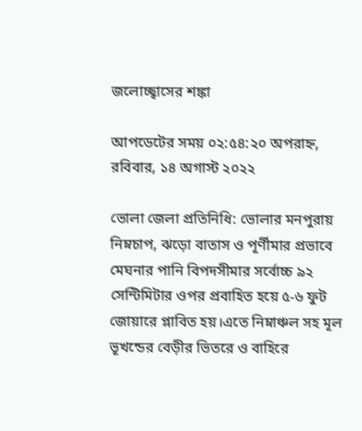জলোচ্ছ্বাসের শঙ্কা

আপডেটের সময় ০২:৫৪:২০ অপরাহ্ন, রবিবার, ১৪ অগাস্ট ২০২২

ভোলা জেলা প্রতিনিধি: ভোলার মনপুরায় নিম্নচাপ, ঝড়ো বাতাস ও পূর্ণীমার প্রভাবে মেঘনার পানি বিপদসীমার সর্বোচ্চ ৯২ সেন্টিমিটার ওপর প্রবাহিত হয়ে ৫-৬ ফুট জোয়ারে প্লাবিত হয়।এতে নিম্নাঞ্চল সহ মূল ভূখন্ডের বেড়ীর ভিতরে ও বাহিরে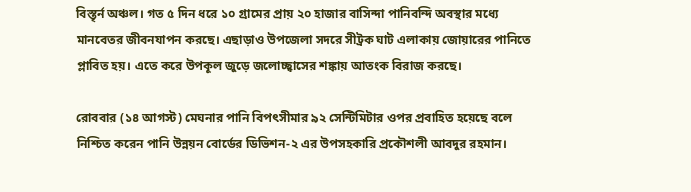বিস্তৃর্ন অঞ্চল। গত ৫ দিন ধরে ১০ গ্রামের প্রায় ২০ হাজার বাসিন্দা পানিবন্দি অবস্থার মধ্যে মানবেতর জীবনযাপন করছে। এছাড়াও উপজেলা সদরে সীট্রক ঘাট এলাকায় জোয়ারের পানিতে প্লাবিত হয়। এতে করে উপকূল জুড়ে জলোচ্ছ্বাসের শঙ্কায় আতংক বিরাজ করছে।

রোববার (১৪ আগস্ট) মেঘনার পানি বিপৎসীমার ৯২ সেন্টিমিটার ওপর প্রবাহিত হয়েছে বলে নিশ্চিত করেন পানি উন্নয়ন বোর্ডের ডিভিশন-২ এর উপসহকারি প্রকৌশলী আবদুর রহমান।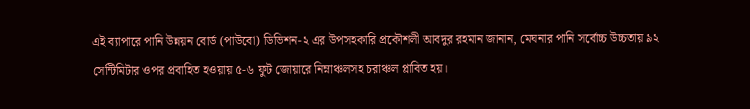এই ব্যাপারে পানি উন্নয়ন বোর্ড (পাউবো) ডিভিশন-২ এর উপসহকারি প্রকৌশলী আবদুর রহমান জানান, মেঘনার পানি সর্বোচ্চ উচ্চতায় ৯২ সেন্টিমিটার ওপর প্রবাহিত হওয়ায় ৫-৬ ফুট জোয়ারে নিম্নাঞ্চলসহ চরাঞ্চল প্লাবিত হয়।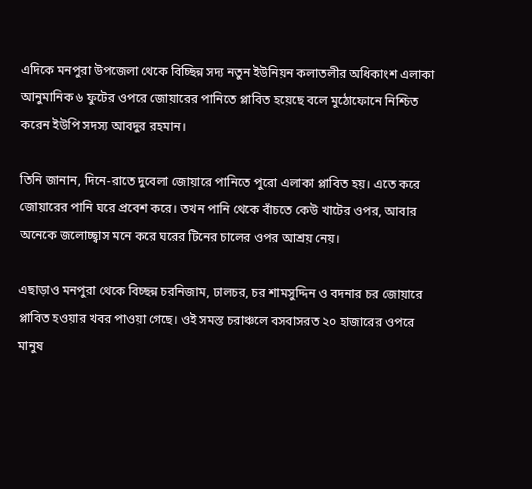এদিকে মনপুরা উপজেলা থেকে বিচ্ছিন্ন সদ্য নতুন ইউনিয়ন কলাতলীর অধিকাংশ এলাকা আনুমানিক ৬ ফুটের ওপরে জোয়ারের পানিতে প্লাবিত হয়েছে বলে মুঠোফোনে নিশ্চিত করেন ইউপি সদস্য আবদুর রহমান।

তিনি জানান, দিনে-রাতে দুবেলা জোয়ারে পানিতে পুরো এলাকা প্লাবিত হয়। এতে করে জোয়ারের পানি ঘরে প্রবেশ করে। তখন পানি থেকে বাঁচতে কেউ খাটের ওপর, আবার অনেকে জলোচ্ছ্বাস মনে করে ঘরের টিনের চালের ওপর আশ্রয় নেয়।

এছাড়াও মনপুরা থেকে বিচ্ছন্ন চরনিজাম, ঢালচর, চর শামসুদ্দিন ও বদনার চর জোয়ারে প্লাবিত হওয়ার খবর পাওয়া গেছে। ওই সমস্ত চরাঞ্চলে বসবাসরত ২০ হাজারের ওপরে মানুষ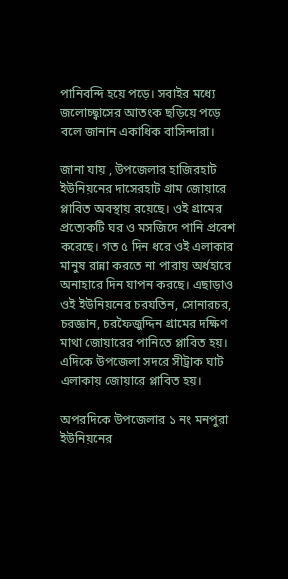পানিবন্দি হয়ে পড়ে। সবাইর মধ্যে জলোচ্ছ্বাসের আতংক ছড়িয়ে পড়ে বলে জানান একাধিক বাসিন্দারা।

জানা যায় , উপজেলার হাজিরহাট ইউনিয়নের দাসেরহাট গ্রাম জোয়ারে প্লাবিত অবস্থায় রয়েছে। ওই গ্রামের প্রত্যেকটি ঘর ও মসজিদে পানি প্রবেশ করেছে। গত ৫ দিন ধরে ওই এলাকার মানুষ রান্না করতে না পারায় অর্ধহারে অনাহারে দিন যাপন করছে। এছাড়াও ওই ইউনিয়নের চরযতিন, সোনারচর, চরজ্ঞান, চরফৈজুদ্দিন গ্রামের দক্ষিণ মাথা জোয়ারের পানিতে প্লাবিত হয়। এদিকে উপজেলা সদরে সীট্রাক ঘাট এলাকায় জোয়ারে প্লাবিত হয়।

অপরদিকে উপজেলার ১ নং মনপুরা ইউনিয়নের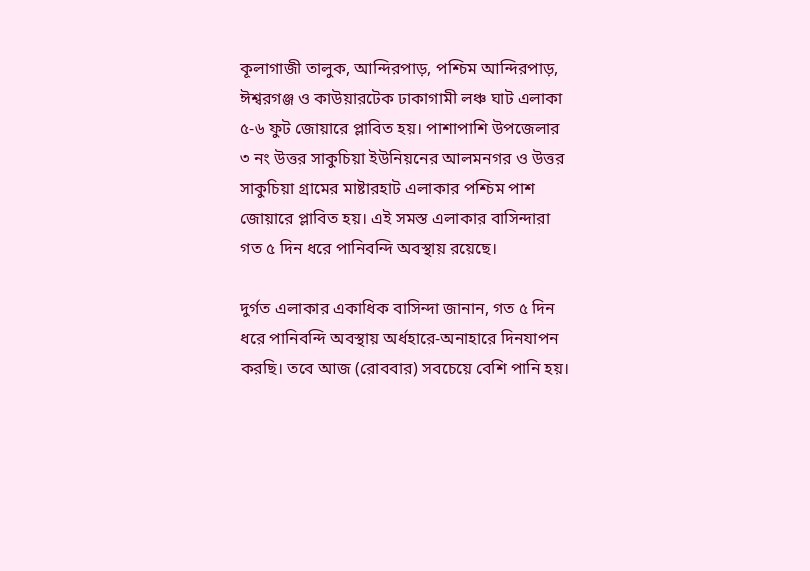কূলাগাজী তালুক, আন্দিরপাড়, পশ্চিম আন্দিরপাড়, ঈশ্বরগঞ্জ ও কাউয়ারটেক ঢাকাগামী লঞ্চ ঘাট এলাকা ৫-৬ ফুট জোয়ারে প্লাবিত হয়। পাশাপাশি উপজেলার ৩ নং উত্তর সাকুচিয়া ইউনিয়নের আলমনগর ও উত্তর সাকুচিয়া গ্রামের মাষ্টারহাট এলাকার পশ্চিম পাশ জোয়ারে প্লাবিত হয়। এই সমস্ত এলাকার বাসিন্দারা গত ৫ দিন ধরে পানিবন্দি অবস্থায় রয়েছে।

দুর্গত এলাকার একাধিক বাসিন্দা জানান, গত ৫ দিন ধরে পানিবন্দি অবস্থায় অর্ধহারে-অনাহারে দিনযাপন করছি। তবে আজ (রোববার) সবচেয়ে বেশি পানি হয়।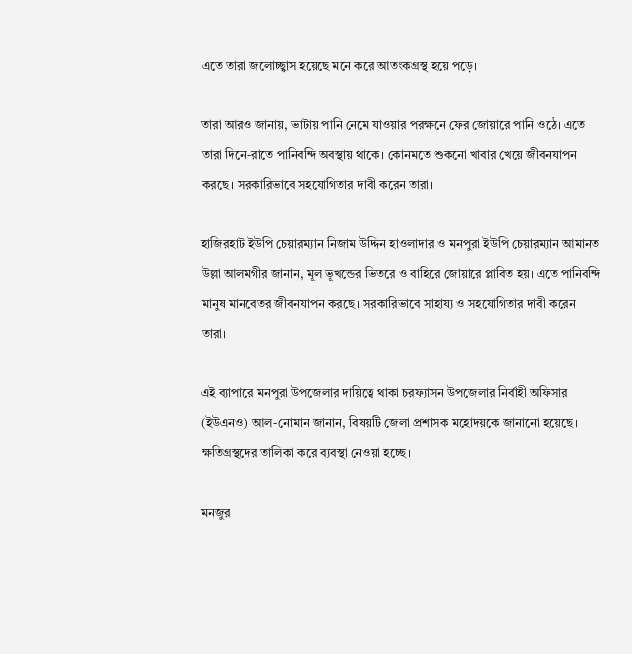এতে তারা জলোচ্ছ্বাস হয়েছে মনে করে আতংকগ্রস্থ হয়ে পড়ে।

তারা আরও জানায়, ভাটায় পানি নেমে যাওয়ার পরক্ষনে ফের জোয়ারে পানি ওঠে। এতে তারা দিনে-রাতে পানিবন্দি অবস্থায় থাকে। কোনমতে শুকনো খাবার খেয়ে জীবনযাপন করছে। সরকারিভাবে সহযোগিতার দাবী করেন তারা।

হাজিরহাট ইউপি চেয়ারম্যান নিজাম উদ্দিন হাওলাদার ও মনপুরা ইউপি চেয়ারম্যান আমানত উল্লা আলমগীর জানান, মূল ভূখন্ডের ভিতরে ও বাহিরে জোয়ারে প্লাবিত হয়। এতে পানিবন্দি মানুষ মানবেতর জীবনযাপন করছে। সরকারিভাবে সাহায্য ও সহযোগিতার দাবী করেন তারা।

এই ব্যাপারে মনপুরা উপজেলার দায়িত্বে থাকা চরফ্যাসন উপজেলার নির্বাহী অফিসার (ইউএনও) আল-নোমান জানান, বিষয়টি জেলা প্রশাসক মহোদয়কে জানানো হয়েছে। ক্ষতিগ্রস্থদের তালিকা করে ব্যবস্থা নেওয়া হচ্ছে।

মনজুর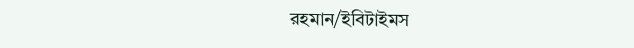রহমান/ইবিটাইমস